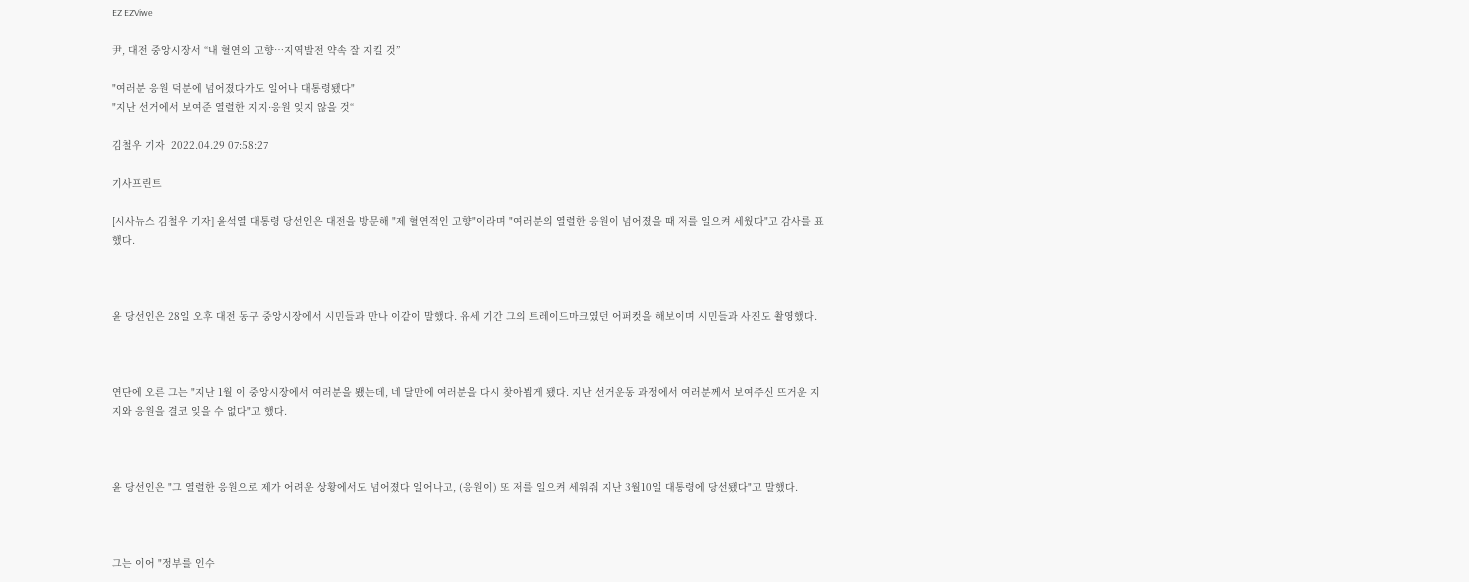EZ EZViwe

尹, 대전 중앙시장서 “내 혈연의 고향…지역발전 약속 잘 지킬 것”

"여러분 응원 덕분에 넘어졌다가도 일어나 대통령됐다"
"지난 선거에서 보여준 열렬한 지지·응원 잊지 않을 것“

김철우 기자  2022.04.29 07:58:27

기사프린트

[시사뉴스 김철우 기자] 윤석열 대통령 당선인은 대전을 방문해 "제 혈연적인 고향"이라며 "여러분의 열렬한 응원이 넘어졌을 때 저를 일으켜 세웠다"고 감사를 표했다.



윤 당선인은 28일 오후 대전 동구 중앙시장에서 시민들과 만나 이같이 말했다. 유세 기간 그의 트레이드마크였던 어퍼컷을 해보이며 시민들과 사진도 촬영했다.



연단에 오른 그는 "지난 1월 이 중앙시장에서 여러분을 뵀는데, 네 달만에 여러분을 다시 찾아뵙게 됐다. 지난 선거운동 과정에서 여러분께서 보여주신 뜨거운 지지와 응원을 결코 잊을 수 없다"고 했다.



윤 당선인은 "그 열렬한 응원으로 제가 어려운 상황에서도 넘어졌다 일어나고, (응원이) 또 저를 일으켜 세워줘 지난 3월10일 대통령에 당선됐다"고 말했다.



그는 이어 "정부를 인수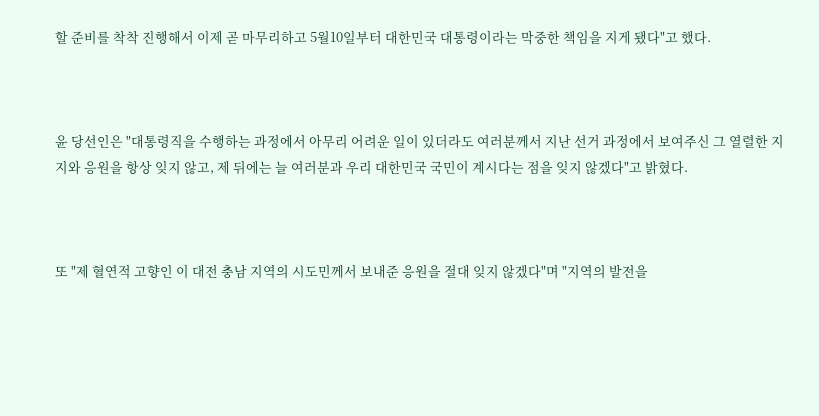할 준비를 착착 진행해서 이제 곧 마무리하고 5월10일부터 대한민국 대통령이라는 막중한 책임을 지게 됐다"고 했다.



윤 당선인은 "대통령직을 수행하는 과정에서 아무리 어려운 일이 있더라도 여러분께서 지난 선거 과정에서 보여주신 그 열렬한 지지와 응원을 항상 잊지 않고, 제 뒤에는 늘 여러분과 우리 대한민국 국민이 계시다는 점을 잊지 않겠다"고 밝혔다.



또 "제 혈연적 고향인 이 대전 충남 지역의 시도민께서 보내준 응원을 절대 잊지 않겠다"며 "지역의 발전을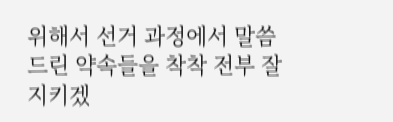위해서 선거 과정에서 말씀드린 약속들을 착착 전부 잘 지키겠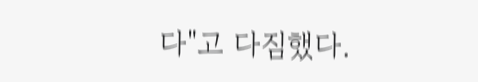다"고 다짐했다.